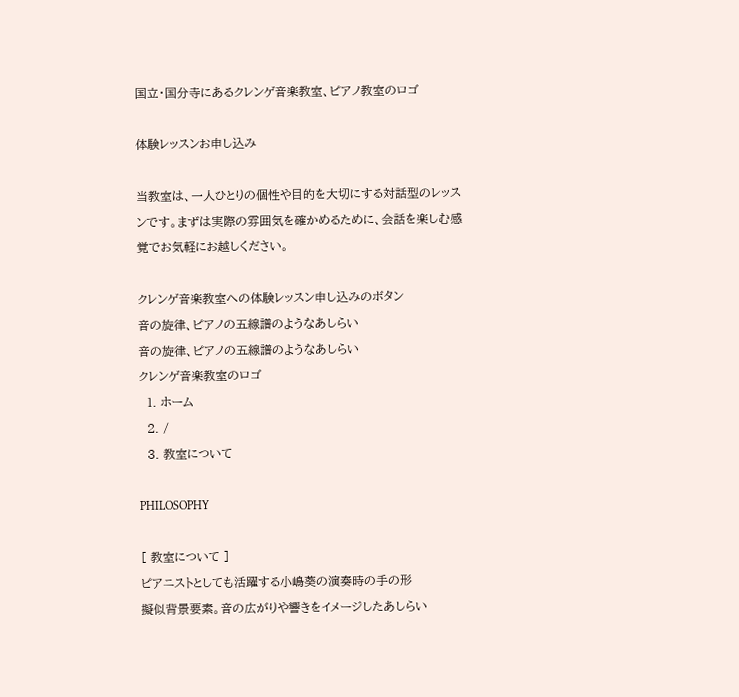国立・国分寺にあるクレンゲ音楽教室、ピアノ教室のロゴ

体験レッスンお申し込み

当教室は、一人ひとりの個性や目的を大切にする対話型のレッスンです。まずは実際の雰囲気を確かめるために、会話を楽しむ感覚でお気軽にお越しください。

クレンゲ音楽教室への体験レッスン申し込みのボタン
音の旋律、ピアノの五線譜のようなあしらい
音の旋律、ピアノの五線譜のようなあしらい
クレンゲ音楽教室のロゴ
  1. ホーム
  2. /
  3. 教室について

PHILOSOPHY

[ 教室について ]
ピアニストとしても活躍する小嶋葵の演奏時の手の形
擬似背景要素。音の広がりや響きをイメージしたあしらい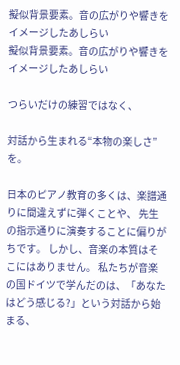擬似背景要素。音の広がりや響きをイメージしたあしらい
擬似背景要素。音の広がりや響きをイメージしたあしらい

つらいだけの練習ではなく、

対話から生まれる“本物の楽しさ”を。

日本のピアノ教育の多くは、楽譜通りに間違えずに弾くことや、 先生の指示通りに演奏することに偏りがちです。 しかし、音楽の本質はそこにはありません。 私たちが音楽の国ドイツで学んだのは、「あなたはどう感じる?」という対話から始まる、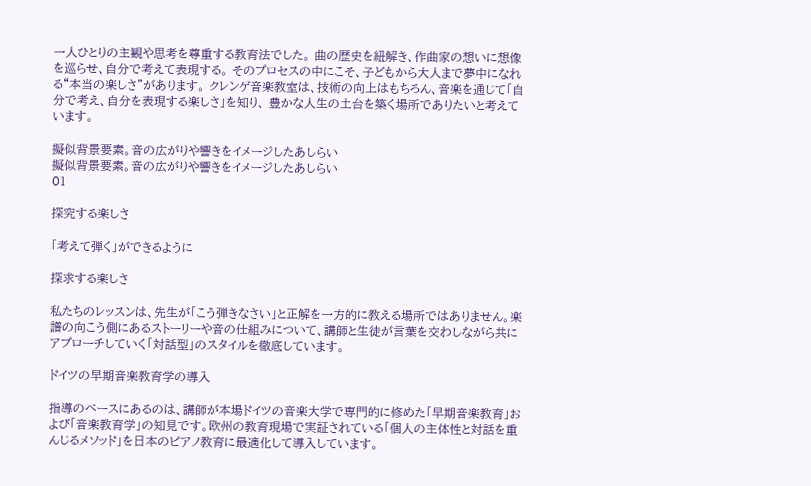一人ひとりの主観や思考を尊重する教育法でした。 曲の歴史を紐解き、作曲家の想いに想像を巡らせ、自分で考えて表現する。 そのプロセスの中にこそ、子どもから大人まで夢中になれる“本当の楽しさ”があります。 クレンゲ音楽教室は、技術の向上はもちろん、音楽を通じて「自分で考え、自分を表現する楽しさ」を知り、 豊かな人生の土台を築く場所でありたいと考えています。

擬似背景要素。音の広がりや響きをイメージしたあしらい
擬似背景要素。音の広がりや響きをイメージしたあしらい
01

探究する楽しさ

「考えて弾く」ができるように

探求する楽しさ

私たちのレッスンは、先生が「こう弾きなさい」と正解を一方的に教える場所ではありません。楽譜の向こう側にあるストーリーや音の仕組みについて、講師と生徒が言葉を交わしながら共にアプローチしていく「対話型」のスタイルを徹底しています。

ドイツの早期音楽教育学の導入

指導のベースにあるのは、講師が本場ドイツの音楽大学で専門的に修めた「早期音楽教育」および「音楽教育学」の知見です。欧州の教育現場で実証されている「個人の主体性と対話を重んじるメソッド」を日本のピアノ教育に最適化して導入しています。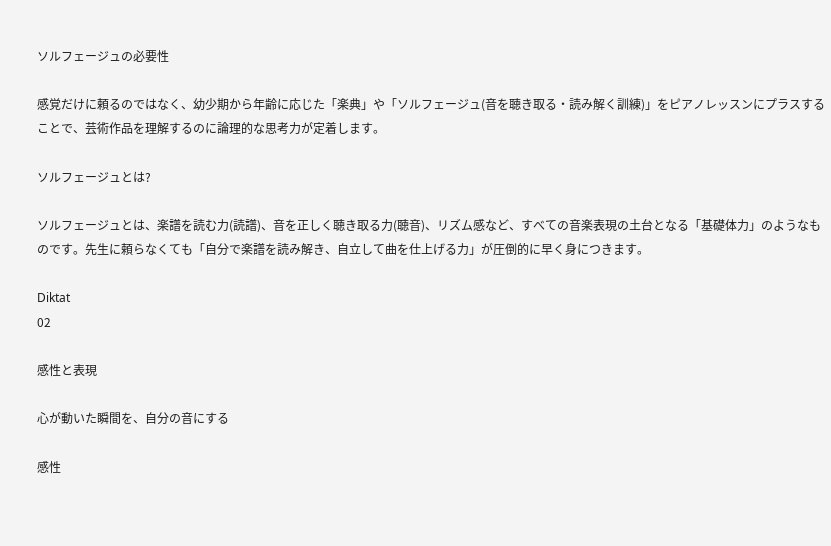ソルフェージュの必要性

感覚だけに頼るのではなく、幼少期から年齢に応じた「楽典」や「ソルフェージュ(音を聴き取る・読み解く訓練)」をピアノレッスンにプラスすることで、芸術作品を理解するのに論理的な思考力が定着します。

ソルフェージュとは?

ソルフェージュとは、楽譜を読む力(読譜)、音を正しく聴き取る力(聴音)、リズム感など、すべての音楽表現の土台となる「基礎体力」のようなものです。先生に頼らなくても「自分で楽譜を読み解き、自立して曲を仕上げる力」が圧倒的に早く身につきます。

Diktat
02

感性と表現

心が動いた瞬間を、自分の音にする

感性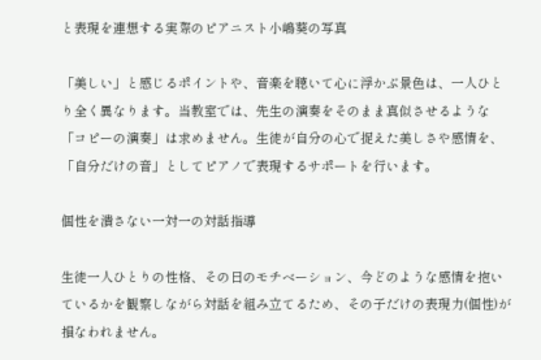と表現を連想する実際のピアニスト小嶋葵の写真

「美しい」と感じるポイントや、音楽を聴いて心に浮かぶ景色は、一人ひとり全く異なります。当教室では、先生の演奏をそのまま真似させるような「コピーの演奏」は求めません。生徒が自分の心で捉えた美しさや感情を、「自分だけの音」としてピアノで表現するサポートを行います。

個性を潰さない一対一の対話指導

生徒一人ひとりの性格、その日のモチベーション、今どのような感情を抱いているかを観察しながら対話を組み立てるため、その子だけの表現力(個性)が損なわれません。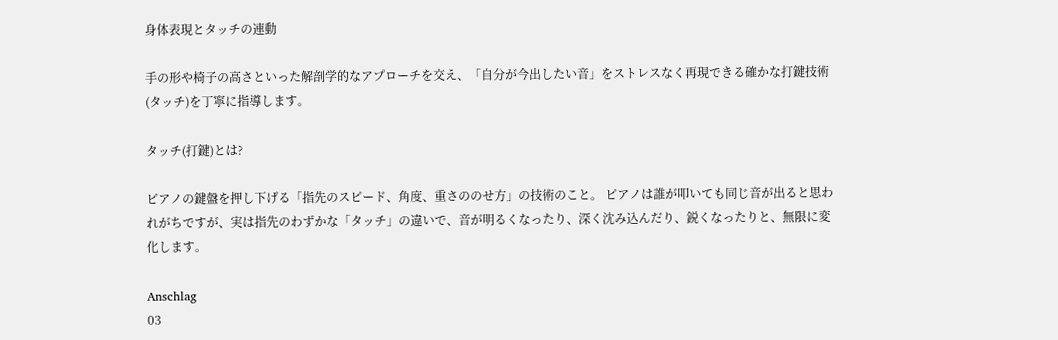身体表現とタッチの連動

手の形や椅子の高さといった解剖学的なアプローチを交え、「自分が今出したい音」をストレスなく再現できる確かな打鍵技術(タッチ)を丁寧に指導します。

タッチ(打鍵)とは?

ピアノの鍵盤を押し下げる「指先のスピード、角度、重さののせ方」の技術のこと。 ピアノは誰が叩いても同じ音が出ると思われがちですが、実は指先のわずかな「タッチ」の違いで、音が明るくなったり、深く沈み込んだり、鋭くなったりと、無限に変化します。

Anschlag
03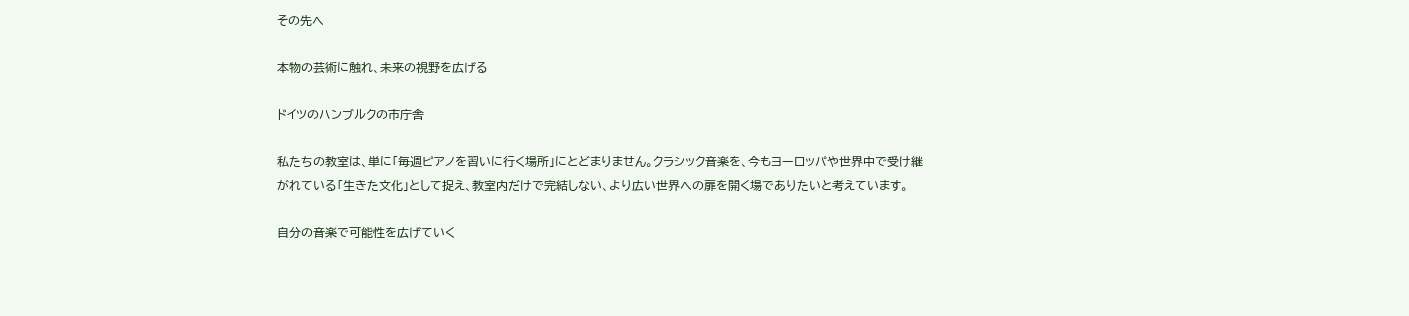その先へ

本物の芸術に触れ、未来の視野を広げる

ドイツのハンブルクの市庁舎

私たちの教室は、単に「毎週ピアノを習いに行く場所」にとどまりません。クラシック音楽を、今もヨーロッパや世界中で受け継がれている「生きた文化」として捉え、教室内だけで完結しない、より広い世界への扉を開く場でありたいと考えています。

自分の音楽で可能性を広げていく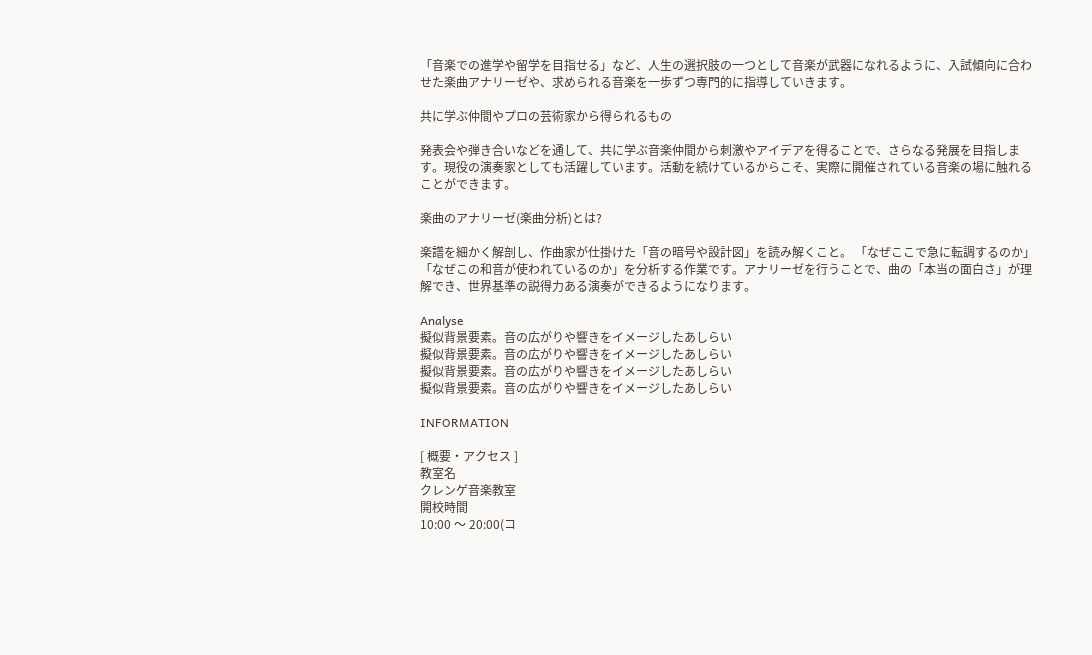「音楽での進学や留学を目指せる」など、人生の選択肢の一つとして音楽が武器になれるように、入試傾向に合わせた楽曲アナリーゼや、求められる音楽を一歩ずつ専門的に指導していきます。

共に学ぶ仲間やプロの芸術家から得られるもの

発表会や弾き合いなどを通して、共に学ぶ音楽仲間から刺激やアイデアを得ることで、さらなる発展を目指します。現役の演奏家としても活躍しています。活動を続けているからこそ、実際に開催されている音楽の場に触れることができます。

楽曲のアナリーゼ(楽曲分析)とは?

楽譜を細かく解剖し、作曲家が仕掛けた「音の暗号や設計図」を読み解くこと。 「なぜここで急に転調するのか」「なぜこの和音が使われているのか」を分析する作業です。アナリーゼを行うことで、曲の「本当の面白さ」が理解でき、世界基準の説得力ある演奏ができるようになります。

Analyse
擬似背景要素。音の広がりや響きをイメージしたあしらい
擬似背景要素。音の広がりや響きをイメージしたあしらい
擬似背景要素。音の広がりや響きをイメージしたあしらい
擬似背景要素。音の広がりや響きをイメージしたあしらい

INFORMATION

[ 概要・アクセス ]
教室名
クレンゲ音楽教室
開校時間
10:00 〜 20:00(コ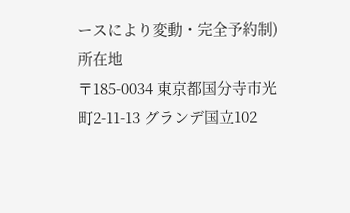ースにより変動・完全予約制)
所在地
〒185-0034 東京都国分寺市光町2-11-13 グランデ国立102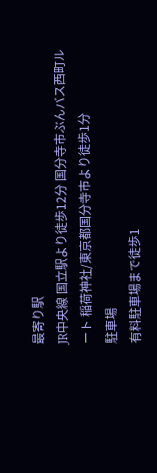最寄り駅
JR中央線 国立駅より徒歩12分 国分寺市ぶんバス西町ルート 稲荷神社/東京都国分寺市より徒歩1分
駐車場
有料駐車場まで徒歩1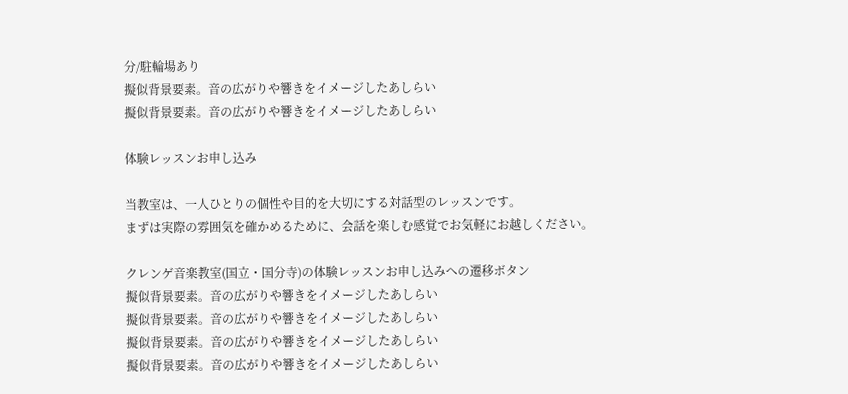分/駐輪場あり
擬似背景要素。音の広がりや響きをイメージしたあしらい
擬似背景要素。音の広がりや響きをイメージしたあしらい

体験レッスンお申し込み

当教室は、一人ひとりの個性や目的を大切にする対話型のレッスンです。
まずは実際の雰囲気を確かめるために、会話を楽しむ感覚でお気軽にお越しください。

クレンゲ音楽教室(国立・国分寺)の体験レッスンお申し込みへの遷移ボタン
擬似背景要素。音の広がりや響きをイメージしたあしらい
擬似背景要素。音の広がりや響きをイメージしたあしらい
擬似背景要素。音の広がりや響きをイメージしたあしらい
擬似背景要素。音の広がりや響きをイメージしたあしらい